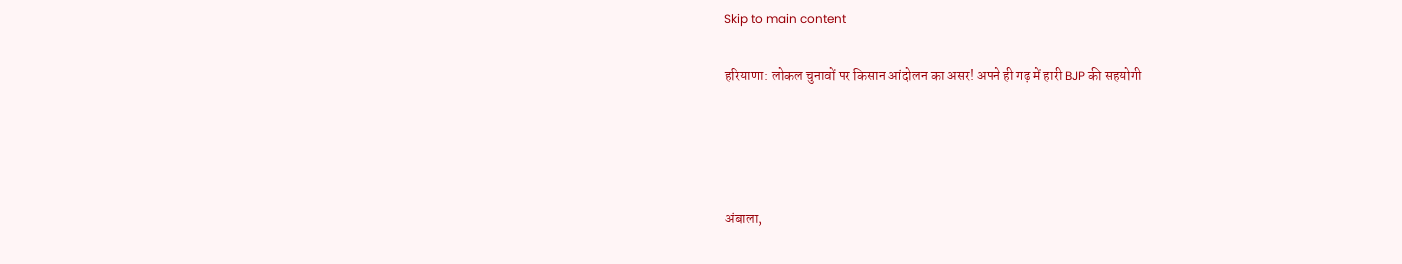Skip to main content

हरियाणा: लोकल चुनावों पर किसान आंदोलन का असर! अपने ही गढ़ में हारी BJP की सहयोगी




अंबाला,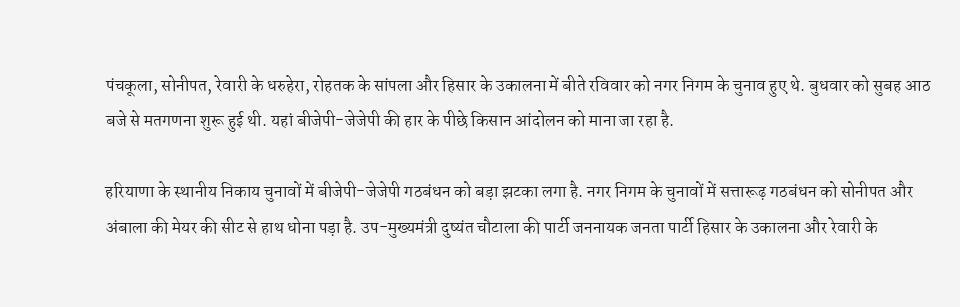पंचकूला, सोनीपत, रेवारी के धरुहेरा, रोहतक के सांपला और हिसार के उकालना में बीते रविवार को नगर निगम के चुनाव हुए थे. बुधवार को सुबह आठ बजे से मतगणना शुरू हुई थी. यहां बीजेपी-जेजेपी की हार के पीछे किसान आंदोलन को माना जा रहा है.

हरियाणा के स्थानीय निकाय चुनावों में बीजेपी-जेजेपी गठबंधन को बड़ा झटका लगा है. नगर निगम के चुनावों में सत्तारूढ़ गठबंधन को सोनीपत और अंबाला की मेयर की सीट से हाथ धोना पड़ा है. उप-मुख्यमंत्री दुष्यंत चौटाला की पार्टी जननायक जनता पार्टी हिसार के उकालना और रेवारी के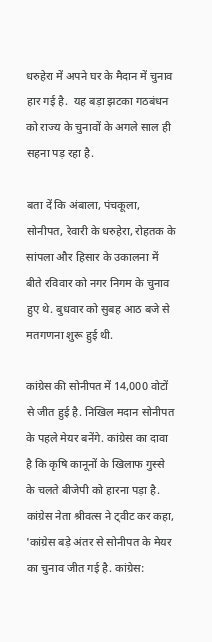धरुहेरा में अपने घर के मैदान में चुनाव हार गई है.  यह बड़ा झटका गठबंधन को राज्य के चुनावों के अगले साल ही सहना पड़ रहा है.

बता दें कि अंबाला, पंचकूला, सोनीपत, रेवारी के धरुहेरा, रोहतक के सांपला और हिसार के उकालना में बीते रविवार को नगर निगम के चुनाव हुए थे. बुधवार को सुबह आठ बजे से मतगणना शुरू हुई थी.

कांग्रेस की सोनीपत में 14,000 वोटों से जीत हुई है. निखिल मदान सोनीपत के पहले मेयर बनेंगे. कांग्रेस का दावा है कि कृषि कानूनों के खिलाफ गुस्से के चलते बीजेपी को हारना पड़ा है. कांग्रेस नेता श्रीवत्स ने ट्वीट कर कहा, 'कांग्रेस बड़े अंतर से सोनीपत के मेयर का चुनाव जीत गई है. कांग्रेस: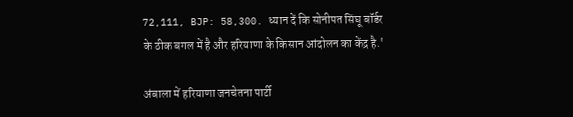72,111, BJP: 58,300. ध्यान दें कि सोनीपत सिंघू बॉर्डर के ठीक बगल में है और हरियाणा के किसान आंदोलन का केंद्र है.'

अंबाला में हरियाणा जनचेतना पार्टी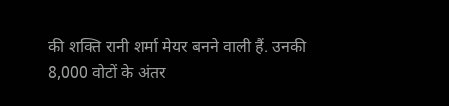की शक्ति रानी शर्मा मेयर बनने वाली हैं. उनकी 8,000 वोटों के अंतर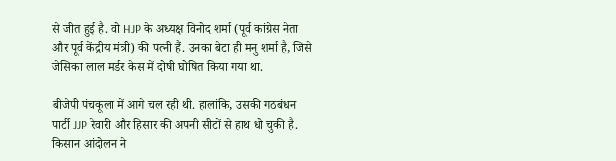से जीत हुई है. वो HJP के अध्यक्ष विनोद शर्मा (पूर्व कांग्रेस नेता और पूर्व केंद्रीय मंत्री) की पत्नी हैं. उनका बेटा ही मनु शर्मा है, जिसे जेसिका लाल मर्डर केस में दोषी घोषित किया गया था.

बीजेपी पंचकूला में आगे चल रही थी. हालांकि, उसकी गठबंधन पार्टी JJP रेवारी और हिसार की अपनी सीटों से हाथ धो चुकी है. किसान आंदोलन ने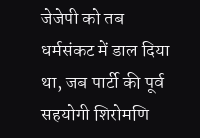जेजेपी को तब धर्मसंकट में डाल दिया था, जब पार्टी की पूर्व सहयोगी शिरोमणि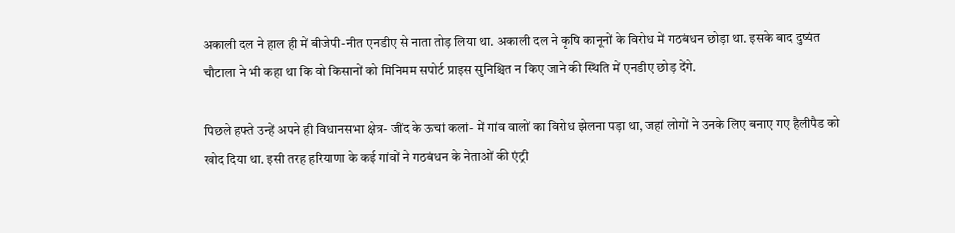अकाली दल ने हाल ही में बीजेपी-नीत एनडीए से नाता तोड़ लिया था. अकाली दल ने कृषि कानूनों के विरोध में गठबंधन छोड़ा था. इसके बाद दुष्यंत चौटाला ने भी कहा था कि वो किसानों को मिनिमम सपोर्ट प्राइस सुनिश्चित न किए जाने की स्थिति में एनडीए छोड़ देंगे.

पिछले हफ्ते उन्हें अपने ही विधानसभा क्षेत्र- जींद के ऊचां कलां- में गांव वालों का विरोध झेलना पड़ा था, जहां लोगों ने उनके लिए बनाए गए हैलीपैड को खोद दिया था. इसी तरह हरियाणा के कई गांवों ने गठबंधन के नेताओं की एंट्री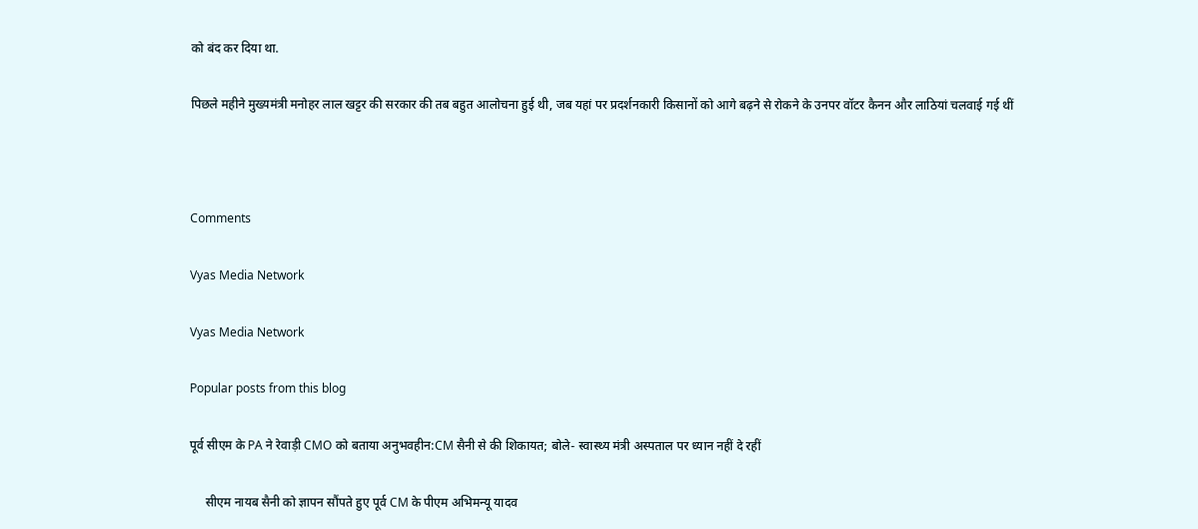को बंद कर दिया था.

पिछले महीने मुख्यमंत्री मनोहर लाल खट्टर की सरकार की तब बहुत आलोचना हुई थी, जब यहां पर प्रदर्शनकारी किसानों को आगे बढ़ने से रोकने के उनपर वॉटर कैनन और लाठियां चलवाई गई थीं



Comments

Vyas Media Network

Vyas Media Network

Popular posts from this blog

पूर्व सीएम के PA ने रेवाड़ी CMO को बताया अनुभवहीन:CM सैनी से की शिकायत; बोले- स्वास्थ्य मंत्री अस्पताल पर ध्यान नहीं दे रहीं

     सीएम नायब सैनी को ज्ञापन सौंपते हुए पूर्व CM के पीएम अभिमन्यू यादव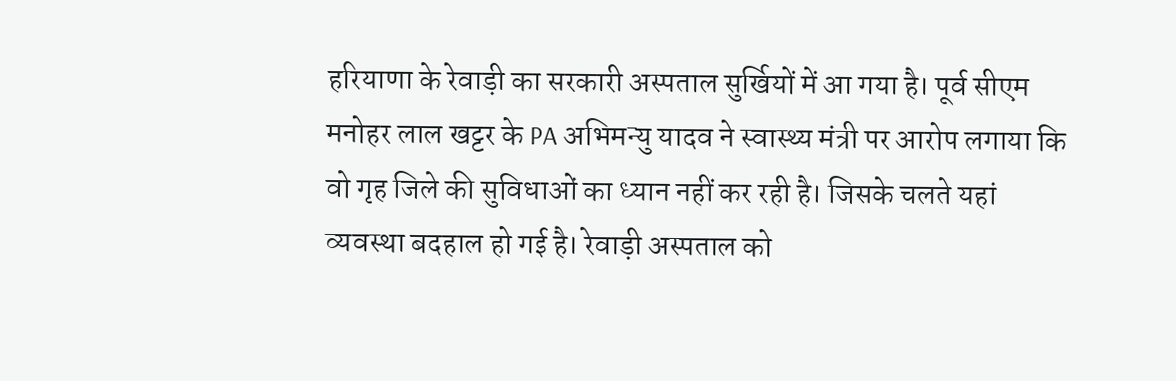हरियाणा के रेवाड़ी का सरकारी अस्पताल सुर्खियों में आ गया है। पूर्व सीएम मनोहर लाल खट्टर के PA अभिमन्यु यादव ने स्वास्थ्य मंत्री पर आरोप लगाया कि वो गृह जिले की सुविधाओं का ध्यान नहीं कर रही है। जिसके चलते यहां व्यवस्था बदहाल हो गई है। रेवाड़ी अस्पताल को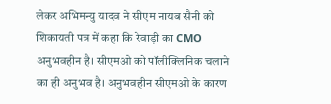लेकर अभिमन्यु यादव ने सीएम नायब सैनी को शिकायती पत्र में कहा कि रेवाड़ी का CMO अनुभवहीन है। सीएमओ को पॉलीक्लिनिक चलाने का ही अनुभव है। अनुभवहीन सीएमओ के कारण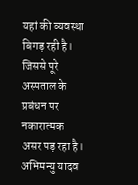यहां की व्यवस्था बिगड़ रही है। जिससे पूरे अस्पताल के प्रबंधन पर नकारात्मक असर पड़ रहा है। अभिमन्यु यादव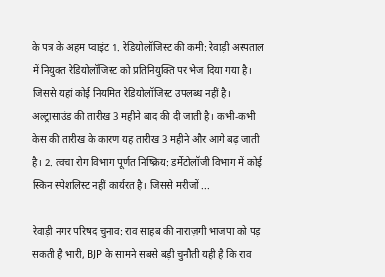के पत्र के अहम प्वाइंट 1. रेडियोलॉजिस्ट की कमी: रेवाड़ी अस्पताल में नियुक्त रेडियोलॉजिस्ट को प्रतिनियुक्ति पर भेज दिया गया है। जिससे यहां कोई नियमित रेडियोलॉजिस्ट उपलब्ध नहीं है। अल्ट्रासाउंड की तारीख 3 महीने बाद की दी जाती है। कभी-कभी केस की तारीख के कारण यह तारीख 3 महीने और आगे बढ़ जाती है। 2. त्वचा रोग विभाग पूर्णत निष्क्रिय: डर्मेटोलॉजी विभाग में कोई स्किन स्पेशलिस्ट नहीं कार्यरत है। जिससे मरीजों ...

रेवाड़ी नगर परिषद चुनाव: राव साहब की नाराज़गी भाजपा को पड़ सकती है भारी, BJP के सामने सबसे बड़ी चुनौती यही है कि राव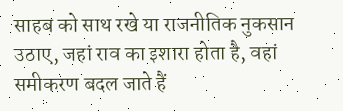साहब को साथ रखे या राजनीतिक नुकसान उठाए, जहां राव का इशारा होता है, वहां समीकरण बदल जाते हैं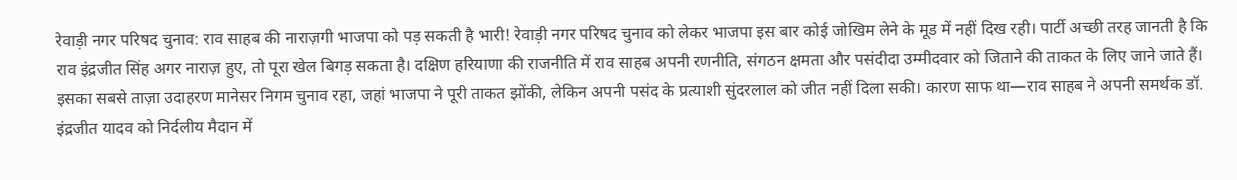रेवाड़ी नगर परिषद चुनाव: राव साहब की नाराज़गी भाजपा को पड़ सकती है भारी! रेवाड़ी नगर परिषद चुनाव को लेकर भाजपा इस बार कोई जोखिम लेने के मूड में नहीं दिख रही। पार्टी अच्छी तरह जानती है कि राव इंद्रजीत सिंह अगर नाराज़ हुए, तो पूरा खेल बिगड़ सकता है। दक्षिण हरियाणा की राजनीति में राव साहब अपनी रणनीति, संगठन क्षमता और पसंदीदा उम्मीदवार को जिताने की ताकत के लिए जाने जाते हैं। इसका सबसे ताज़ा उदाहरण मानेसर निगम चुनाव रहा, जहां भाजपा ने पूरी ताकत झोंकी, लेकिन अपनी पसंद के प्रत्याशी सुंदरलाल को जीत नहीं दिला सकी। कारण साफ था—राव साहब ने अपनी समर्थक डॉ. इंद्रजीत यादव को निर्दलीय मैदान में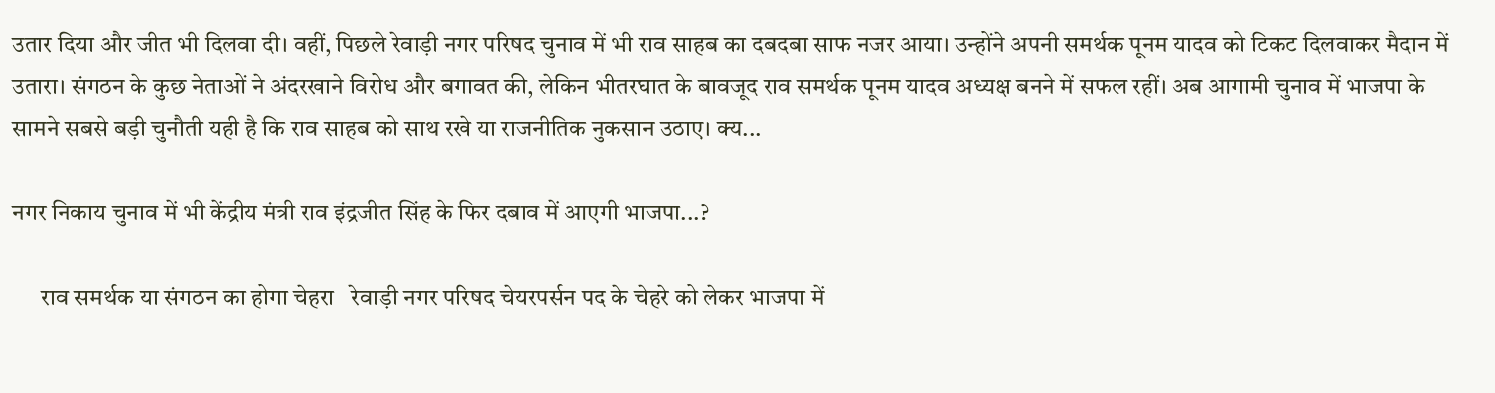उतार दिया और जीत भी दिलवा दी। वहीं, पिछले रेवाड़ी नगर परिषद चुनाव में भी राव साहब का दबदबा साफ नजर आया। उन्होंने अपनी समर्थक पूनम यादव को टिकट दिलवाकर मैदान में उतारा। संगठन के कुछ नेताओं ने अंदरखाने विरोध और बगावत की, लेकिन भीतरघात के बावजूद राव समर्थक पूनम यादव अध्यक्ष बनने में सफल रहीं। अब आगामी चुनाव में भाजपा के सामने सबसे बड़ी चुनौती यही है कि राव साहब को साथ रखे या राजनीतिक नुकसान उठाए। क्य...

नगर निकाय चुनाव में भी केंद्रीय मंत्री राव इंद्रजीत सिंह के फिर दबाव में आएगी भाजपा...?

      राव समर्थक या संगठन का होगा चेहरा   रेवाड़ी नगर परिषद चेयरपर्सन पद के चेहरे को लेकर भाजपा में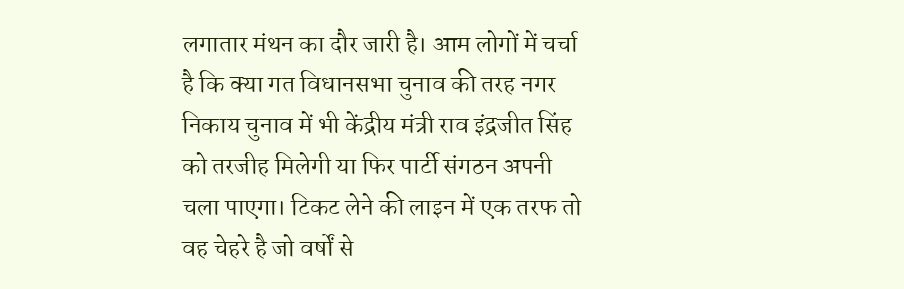लगातार मंथन का दौर जारी है। आम लोगों में चर्चा है कि क्या गत विधानसभा चुनाव की तरह नगर निकाय चुनाव में भी केंद्रीय मंत्री राव इंद्रजीत सिंह  को तरजीह मिलेगी या फिर पार्टी संगठन अपनी चला पाएगा। टिकट लेने की लाइन में एक तरफ तो वह चेहरे है जो वर्षों से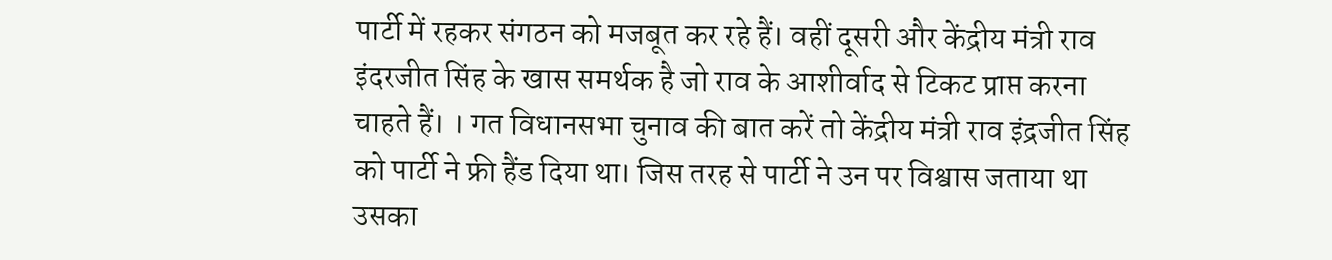पार्टी में रहकर संगठन को मजबूत कर रहे हैं। वहीं दूसरी और केंद्रीय मंत्री राव इंदरजीत सिंह के खास समर्थक है जो राव के आशीर्वाद से टिकट प्राप्त करना चाहते हैं। । गत विधानसभा चुनाव की बात करें तो केंद्रीय मंत्री राव इंद्रजीत सिंह को पार्टी ने फ्री हैंड दिया था। जिस तरह से पार्टी ने उन पर विश्वास जताया था उसका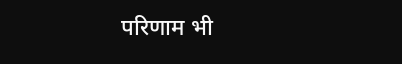परिणाम भी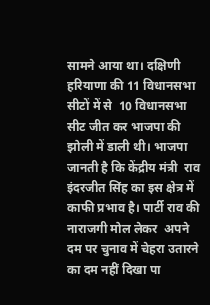सामने आया था। दक्षिणी हरियाणा की 11 विधानसभा सीटों में से  10 विधानसभा सीट जीत कर भाजपा की झोली में डाली थी। भाजपा जानती है कि केंद्रीय मंत्री  राव इंदरजीत सिंह का इस क्षेत्र में काफी प्रभाव है। पार्टी राव की नाराजगी मोल लेकर  अपने दम पर चुनाव में चेहरा उतारने का दम नहीं दिखा पा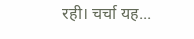रही। चर्चा यह...